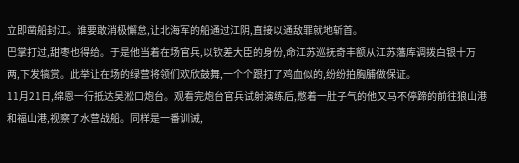立即凿船封江。谁要敢消极懈怠,让北海军的船通过江阴,直接以通敌罪就地斩首。
巴掌打过,甜枣也得给。于是他当着在场官兵,以钦差大臣的身份,命江苏巡抚奇丰额从江苏藩库调拨白银十万两,下发犒赏。此举让在场的绿营将领们欢欣鼓舞,一个个跟打了鸡血似的,纷纷拍胸脯做保证。
11月21日,绵恩一行抵达吴淞口炮台。观看完炮台官兵试射演练后,憋着一肚子气的他又马不停蹄的前往狼山港和福山港,视察了水营战船。同样是一番训诫,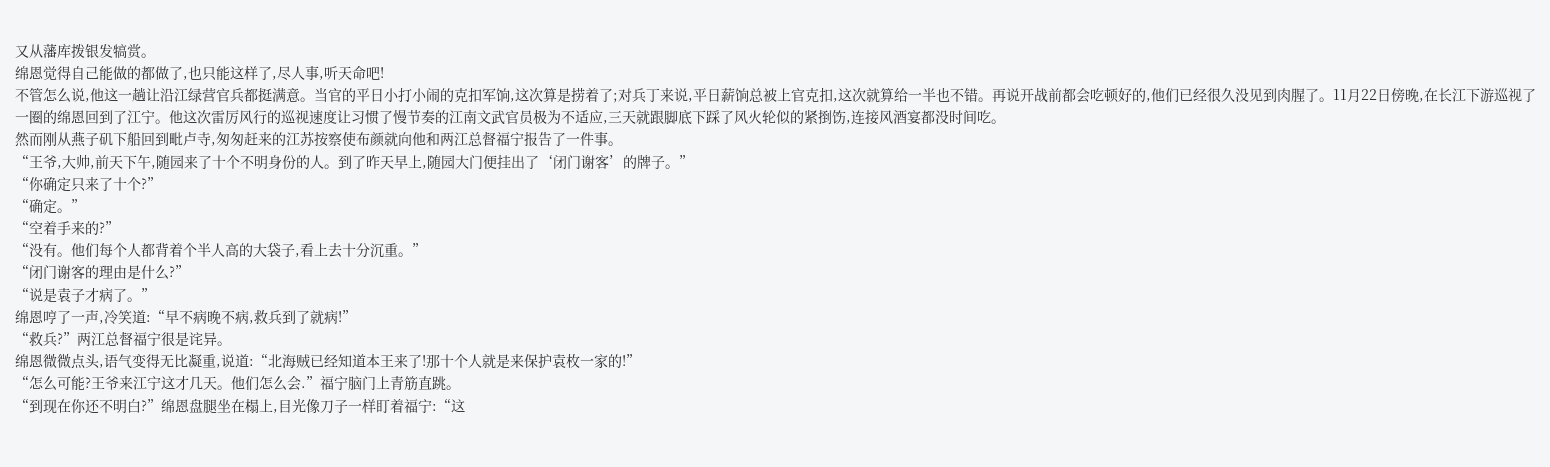又从藩库拨银发犒赏。
绵恩觉得自己能做的都做了,也只能这样了,尽人事,听天命吧!
不管怎么说,他这一趟让沿江绿营官兵都挺满意。当官的平日小打小闹的克扣军饷,这次算是捞着了;对兵丁来说,平日薪饷总被上官克扣,这次就算给一半也不错。再说开战前都会吃顿好的,他们已经很久没见到肉腥了。11月22日傍晚,在长江下游巡视了一圈的绵恩回到了江宁。他这次雷厉风行的巡视速度让习惯了慢节奏的江南文武官员极为不适应,三天就跟脚底下踩了风火轮似的紧捯饬,连接风酒宴都没时间吃。
然而刚从燕子矶下船回到毗卢寺,匆匆赶来的江苏按察使布颜就向他和两江总督福宁报告了一件事。
“王爷,大帅,前天下午,随园来了十个不明身份的人。到了昨天早上,随园大门便挂出了‘闭门谢客’的牌子。”
“你确定只来了十个?”
“确定。”
“空着手来的?”
“没有。他们每个人都背着个半人高的大袋子,看上去十分沉重。”
“闭门谢客的理由是什么?”
“说是袁子才病了。”
绵恩哼了一声,冷笑道:“早不病晚不病,救兵到了就病!”
“救兵?”两江总督福宁很是诧异。
绵恩微微点头,语气变得无比凝重,说道:“北海贼已经知道本王来了!那十个人就是来保护袁枚一家的!”
“怎么可能?王爷来江宁这才几天。他们怎么会.”福宁脑门上青筋直跳。
“到现在你还不明白?”绵恩盘腿坐在榻上,目光像刀子一样盯着福宁:“这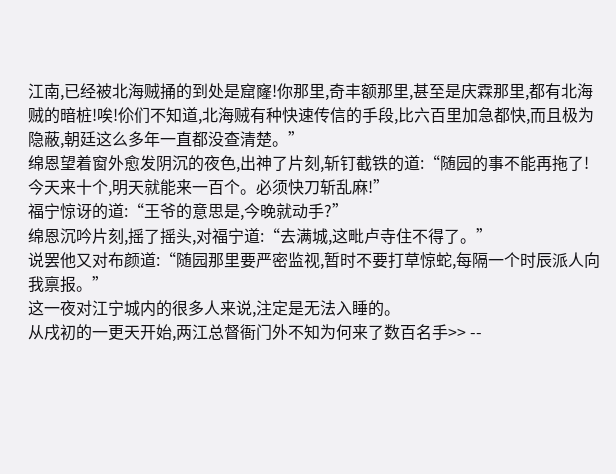江南,已经被北海贼捅的到处是窟窿!你那里,奇丰额那里,甚至是庆霖那里,都有北海贼的暗桩!唉!伱们不知道,北海贼有种快速传信的手段,比六百里加急都快,而且极为隐蔽,朝廷这么多年一直都没查清楚。”
绵恩望着窗外愈发阴沉的夜色,出神了片刻,斩钉截铁的道:“随园的事不能再拖了!今天来十个,明天就能来一百个。必须快刀斩乱麻!”
福宁惊讶的道:“王爷的意思是,今晚就动手?”
绵恩沉吟片刻,摇了摇头,对福宁道:“去满城,这毗卢寺住不得了。”
说罢他又对布颜道:“随园那里要严密监视,暂时不要打草惊蛇,每隔一个时辰派人向我禀报。”
这一夜对江宁城内的很多人来说,注定是无法入睡的。
从戌初的一更天开始,两江总督衙门外不知为何来了数百名手>> --